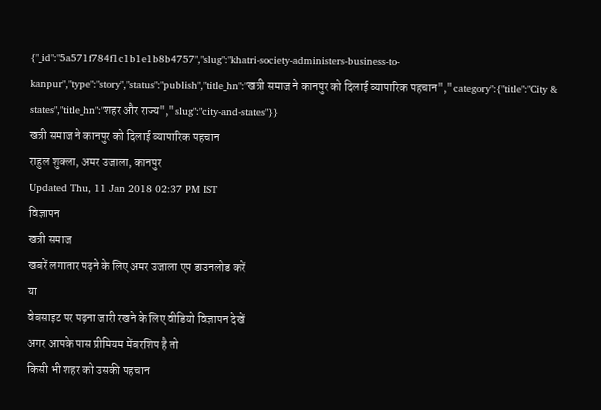{"_id":"5a571f784f1c1b1e1b8b4757","slug":"khatri-society-administers-business-to-kanpur","type":"story","status":"publish","title_hn":"खत्री समाज ने कानपुर को दिलाई व्यापारिक पहचान","category":{"title":"City & states","title_hn":"शहर और राज्य","slug":"city-and-states"}}
खत्री समाज ने कानपुर को दिलाई व्यापारिक पहचान
राहुल शुक्ला, अमर उजाला, कानपुर
Updated Thu, 11 Jan 2018 02:37 PM IST
विज्ञापन
खत्री समाज
खबरें लगातार पढ़ने के लिए अमर उजाला एप डाउनलोड करें
या
वेबसाइट पर पढ़ना जारी रखने के लिए वीडियो विज्ञापन देखें
अगर आपके पास प्रीमियम मेंबरशिप है तो
किसी भी शहर को उसकी पहचान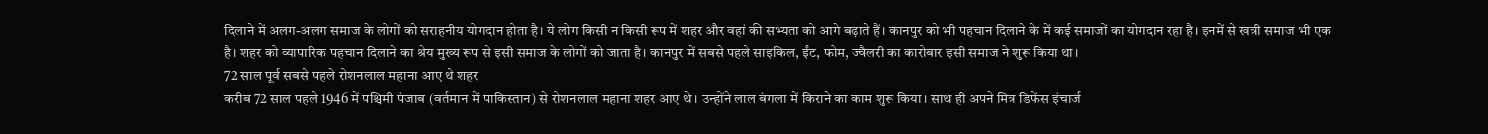दिलाने में अलग-अलग समाज के लोगों को सराहनीय योगदान होता है। ये लोग किसी न किसी रूप में शहर और वहां की सभ्यता को आगे बढ़ाते हैं। कानपुर को भी पहचान दिलाने के में कई समाजों का योगदान रहा है। इनमें से खत्री समाज भी एक है। शहर को व्यापारिक पहचान दिलाने का श्रेय मुख्य रूप से इसी समाज के लोगों को जाता है। कानपुर में सबसे पहले साइकिल, ईंट, फोम, ज्वैलरी का कारोबार इसी समाज ने शुरू किया था।
72 साल पूर्व सबसे पहले रोशनलाल महाना आए थे शहर
करीब 72 साल पहले 1946 में पश्चिमी पंजाब (वर्तमान में पाकिस्तान) से रोशनलाल महाना शहर आए थे। उन्होंने लाल बंगला में किराने का काम शुरू किया। साथ ही अपने मित्र डिफेंस इंचार्ज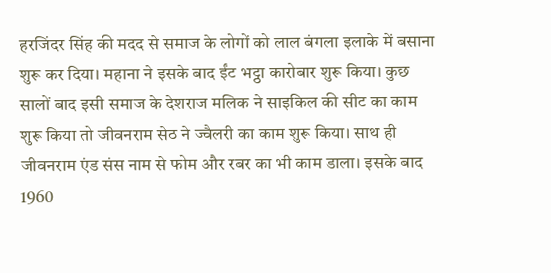हरजिंदर सिंह की मदद से समाज के लोगों को लाल बंगला इलाके में बसाना शुरू कर दिया। महाना ने इसके बाद ईंट भट्ठा कारोबार शुरू किया। कुछ सालों बाद इसी समाज के देशराज मलिक ने साइकिल की सीट का काम शुरू किया तो जीवनराम सेठ ने ज्वैलरी का काम शुरू किया। साथ ही जीवनराम एंड संस नाम से फोम और रबर का भी काम डाला। इसके बाद 1960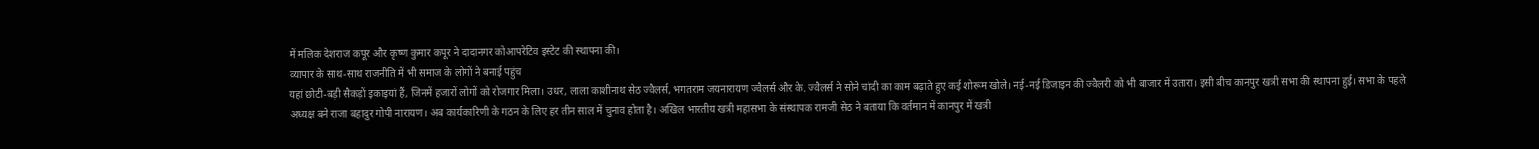में मलिक देशराज कपूर और कृष्ण कुमार कपूर ने दादानगर कोआपरेटिव इस्टेट की स्थापना की।
व्यापार के साथ-साथ राजनीति में भी समाज के लोगों ने बनाई पहुंच
यहां छोटी-बड़ी सैकड़ों इकाइयां हैं, जिनमें हजारों लोगों को रोजगार मिला। उधर, लाला काशीनाथ सेठ ज्वैलर्स, भगतराम जयनारायण ज्वैलर्स और के. ज्वैलर्स ने सोने चांदी का काम बढ़ाते हुए कई शोरूम खोले। नई-नई डिजाइन की ज्वैलरी को भी बाजार में उतारा। इसी बीच कानपुर खत्री सभा की स्थापना हुई। सभा के पहले अध्यक्ष बने राजा बहादुर गोपी नारायण। अब कार्यकारिणी के गठन के लिए हर तीन साल में चुनाव होता है। अखिल भारतीय खत्री महासभा के संस्थापक रामजी सेठ ने बताया कि वर्तमान में कानपुर में खत्री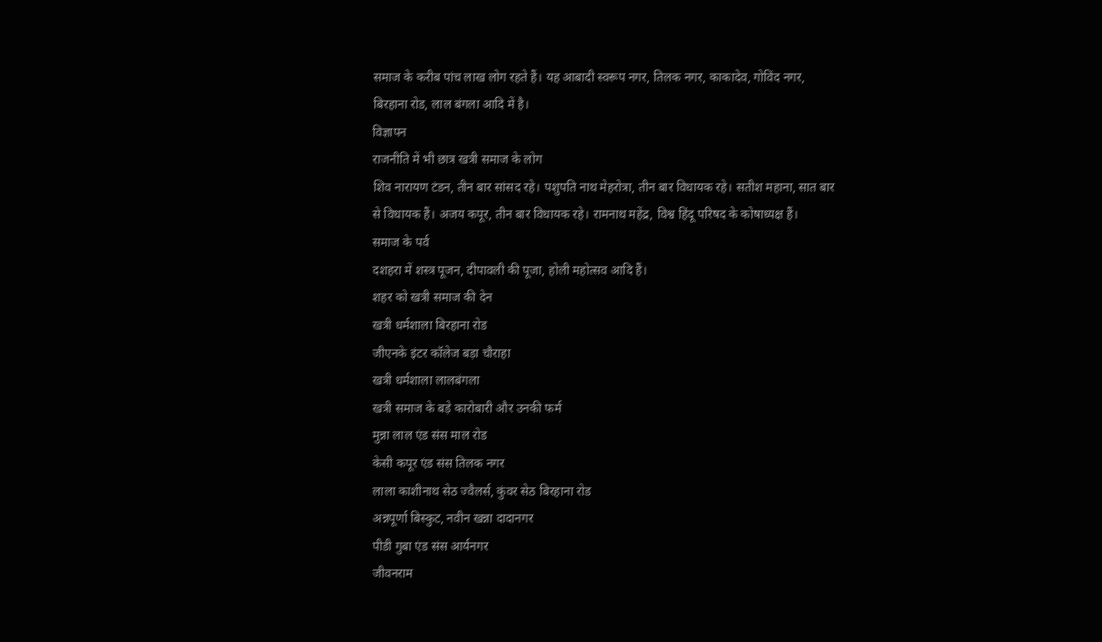समाज के करीब पांच लाख लोग रहते हैं। यह आबादी स्वरूप नगर, तिलक नगर, काकादेव, गोविंद नगर, बिरहाना रोड, लाल बंगला आदि में है।
विज्ञापन
राजनीति में भी छात्र खत्री समाज के लोग
शिव नारायण टंडन, तीन बार सांसद रहे। पशुपति नाथ मेहरोत्रा, तीन बार विधायक रहे। सतीश महाना, सात बार से विधायक हैं। अजय कपूर, तीन बार विधायक रहे। रामनाथ महेंद्र, विश्व हिंदू परिषद के कोषाध्यक्ष हैं।
समाज के पर्व
दशहरा में शस्त्र पूजन, दीपावली की पूजा, होली महोत्सव आदि हैं।
शहर को खत्री समाज की देन
खत्री धर्मशाला बिरहाना रोड
जीएनके इंटर कॉलेज बड़ा चौराहा
खत्री धर्मशाला लालबंगला
खत्री समाज के बड़े कारोबारी और उनकी फर्म
मुन्ना लाल एंड संस माल रोड
केसी कपूर एंड संस तिलक नगर
लाला काशीनाथ सेठ ज्वैलर्स, कुंवर सेठ बिरहाना रोड
अन्नपूर्णा बिस्कुट, नवीन खन्ना दादानगर
पीडी गुबा एंड संस आर्यनगर
जीवनराम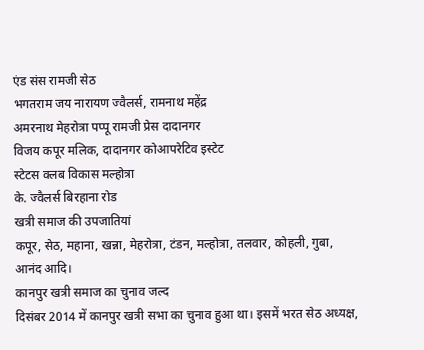एंड संस रामजी सेठ
भगतराम जय नारायण ज्वैलर्स, रामनाथ महेंद्र
अमरनाथ मेहरोत्रा पप्पू रामजी प्रेस दादानगर
विजय कपूर मलिक, दादानगर कोआपरेटिव इस्टेट
स्टेटस क्लब विकास मल्होत्रा
के. ज्वैलर्स बिरहाना रोड
खत्री समाज की उपजातियां
कपूर, सेठ, महाना, खन्ना, मेहरोत्रा, टंडन, मल्होत्रा, तलवार, कोहली, गुबा, आनंद आदि।
कानपुर खत्री समाज का चुनाव जल्द
दिसंबर 2014 में कानपुर खत्री सभा का चुनाव हुआ था। इसमें भरत सेठ अध्यक्ष,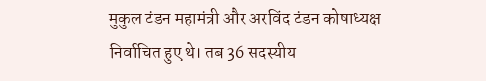मुकुल टंडन महामंत्री और अरविंद टंडन कोषाध्यक्ष निर्वाचित हुए थे। तब 36 सदस्यीय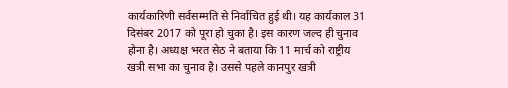कार्यकारिणी सर्वसम्मति से निर्वाचित हुई थी। यह कार्यकाल 31 दिसंबर 2017 को पूरा हो चुका है। इस कारण जल्द ही चुनाव होना है। अध्यक्ष भरत सेठ ने बताया कि 11 मार्च को राष्ट्रीय खत्री सभा का चुनाव है। उससे पहले कानपुर खत्री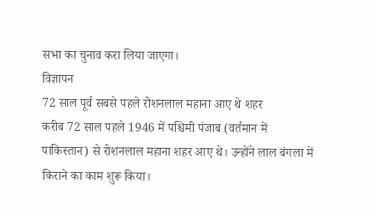सभा का चुनाव करा लिया जाएगा।
विज्ञापन
72 साल पूर्व सबसे पहले रोशनलाल महाना आए थे शहर
करीब 72 साल पहले 1946 में पश्चिमी पंजाब (वर्तमान में पाकिस्तान) से रोशनलाल महाना शहर आए थे। उन्होंने लाल बंगला में किराने का काम शुरू किया।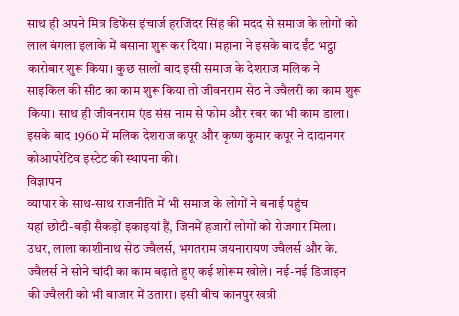साथ ही अपने मित्र डिफेंस इंचार्ज हरजिंदर सिंह की मदद से समाज के लोगों को लाल बंगला इलाके में बसाना शुरू कर दिया। महाना ने इसके बाद ईंट भट्ठा कारोबार शुरू किया। कुछ सालों बाद इसी समाज के देशराज मलिक ने साइकिल की सीट का काम शुरू किया तो जीवनराम सेठ ने ज्वैलरी का काम शुरू किया। साथ ही जीवनराम एंड संस नाम से फोम और रबर का भी काम डाला। इसके बाद 1960 में मलिक देशराज कपूर और कृष्ण कुमार कपूर ने दादानगर कोआपरेटिव इस्टेट की स्थापना की।
विज्ञापन
व्यापार के साथ-साथ राजनीति में भी समाज के लोगों ने बनाई पहुंच
यहां छोटी-बड़ी सैकड़ों इकाइयां हैं, जिनमें हजारों लोगों को रोजगार मिला। उधर, लाला काशीनाथ सेठ ज्वैलर्स, भगतराम जयनारायण ज्वैलर्स और के. ज्वैलर्स ने सोने चांदी का काम बढ़ाते हुए कई शोरूम खोले। नई-नई डिजाइन की ज्वैलरी को भी बाजार में उतारा। इसी बीच कानपुर खत्री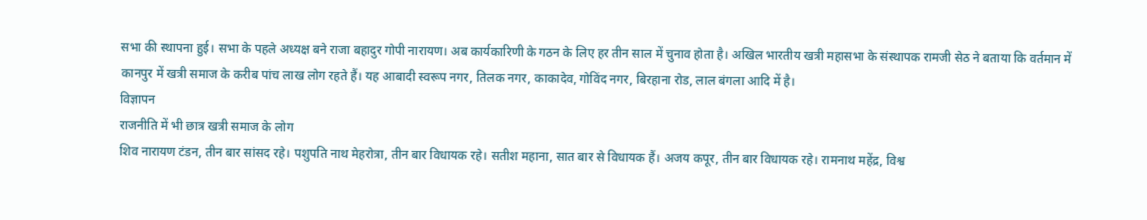सभा की स्थापना हुई। सभा के पहले अध्यक्ष बने राजा बहादुर गोपी नारायण। अब कार्यकारिणी के गठन के लिए हर तीन साल में चुनाव होता है। अखिल भारतीय खत्री महासभा के संस्थापक रामजी सेठ ने बताया कि वर्तमान में कानपुर में खत्री समाज के करीब पांच लाख लोग रहते हैं। यह आबादी स्वरूप नगर, तिलक नगर, काकादेव, गोविंद नगर, बिरहाना रोड, लाल बंगला आदि में है।
विज्ञापन
राजनीति में भी छात्र खत्री समाज के लोग
शिव नारायण टंडन, तीन बार सांसद रहे। पशुपति नाथ मेहरोत्रा, तीन बार विधायक रहे। सतीश महाना, सात बार से विधायक हैं। अजय कपूर, तीन बार विधायक रहे। रामनाथ महेंद्र, विश्व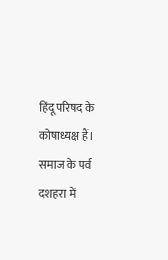हिंदू परिषद के कोषाध्यक्ष हैं।
समाज के पर्व
दशहरा में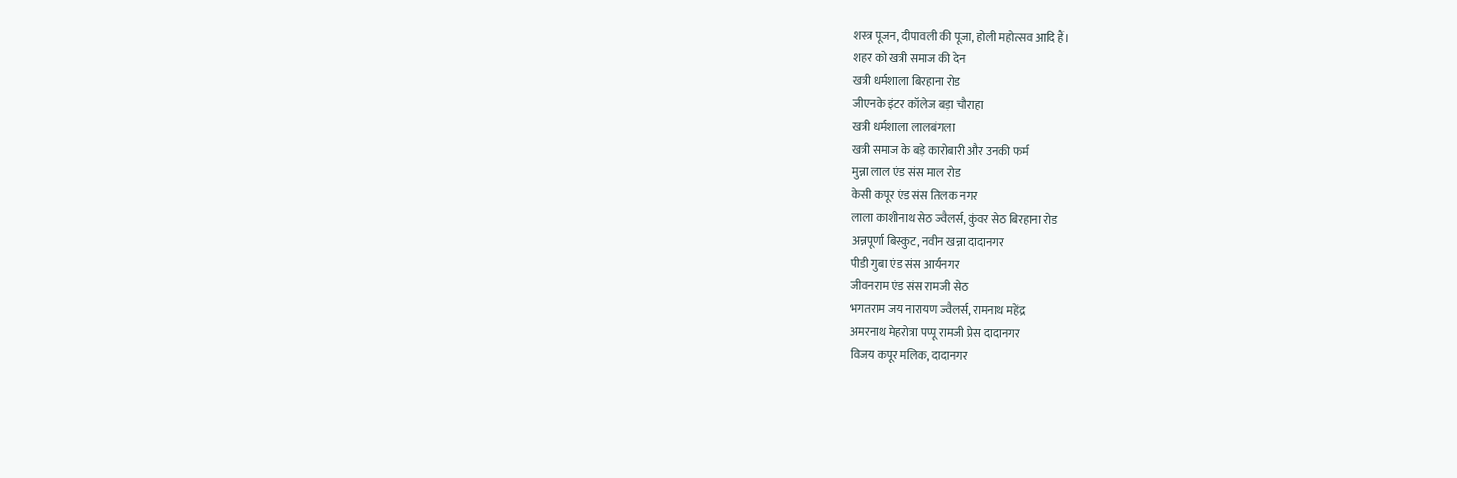शस्त्र पूजन, दीपावली की पूजा, होली महोत्सव आदि हैं।
शहर को खत्री समाज की देन
खत्री धर्मशाला बिरहाना रोड
जीएनके इंटर कॉलेज बड़ा चौराहा
खत्री धर्मशाला लालबंगला
खत्री समाज के बड़े कारोबारी और उनकी फर्म
मुन्ना लाल एंड संस माल रोड
केसी कपूर एंड संस तिलक नगर
लाला काशीनाथ सेठ ज्वैलर्स, कुंवर सेठ बिरहाना रोड
अन्नपूर्णा बिस्कुट, नवीन खन्ना दादानगर
पीडी गुबा एंड संस आर्यनगर
जीवनराम एंड संस रामजी सेठ
भगतराम जय नारायण ज्वैलर्स, रामनाथ महेंद्र
अमरनाथ मेहरोत्रा पप्पू रामजी प्रेस दादानगर
विजय कपूर मलिक, दादानगर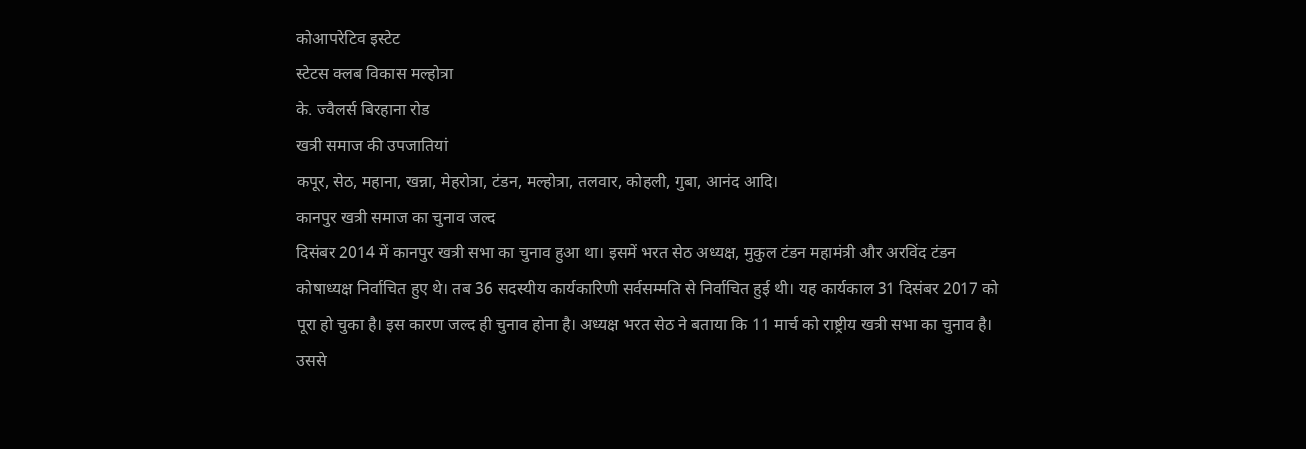कोआपरेटिव इस्टेट
स्टेटस क्लब विकास मल्होत्रा
के. ज्वैलर्स बिरहाना रोड
खत्री समाज की उपजातियां
कपूर, सेठ, महाना, खन्ना, मेहरोत्रा, टंडन, मल्होत्रा, तलवार, कोहली, गुबा, आनंद आदि।
कानपुर खत्री समाज का चुनाव जल्द
दिसंबर 2014 में कानपुर खत्री सभा का चुनाव हुआ था। इसमें भरत सेठ अध्यक्ष, मुकुल टंडन महामंत्री और अरविंद टंडन कोषाध्यक्ष निर्वाचित हुए थे। तब 36 सदस्यीय कार्यकारिणी सर्वसम्मति से निर्वाचित हुई थी। यह कार्यकाल 31 दिसंबर 2017 को पूरा हो चुका है। इस कारण जल्द ही चुनाव होना है। अध्यक्ष भरत सेठ ने बताया कि 11 मार्च को राष्ट्रीय खत्री सभा का चुनाव है। उससे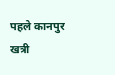पहले कानपुर खत्री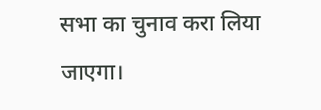सभा का चुनाव करा लिया जाएगा।